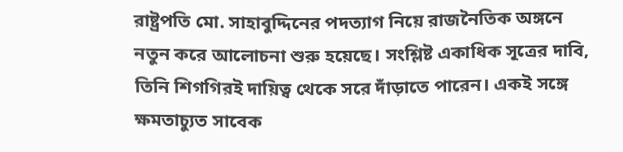রাষ্ট্রপতি মো. সাহাবুদ্দিনের পদত্যাগ নিয়ে রাজনৈতিক অঙ্গনে নতুন করে আলোচনা শুরু হয়েছে। সংশ্লিষ্ট একাধিক সূত্রের দাবি, তিনি শিগগিরই দায়িত্ব থেকে সরে দাঁড়াতে পারেন। একই সঙ্গে ক্ষমতাচ্যুত সাবেক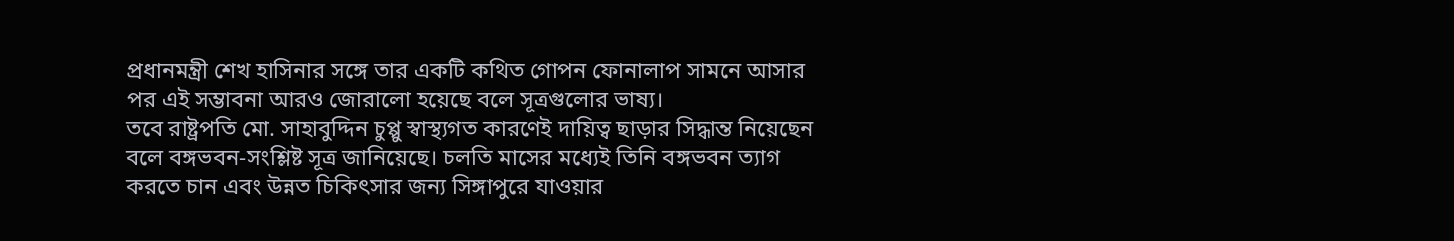প্রধানমন্ত্রী শেখ হাসিনার সঙ্গে তার একটি কথিত গোপন ফোনালাপ সামনে আসার পর এই সম্ভাবনা আরও জোরালো হয়েছে বলে সূত্রগুলোর ভাষ্য।
তবে রাষ্ট্রপতি মো. সাহাবুদ্দিন চুপ্পু স্বাস্থ্যগত কারণেই দায়িত্ব ছাড়ার সিদ্ধান্ত নিয়েছেন বলে বঙ্গভবন-সংশ্লিষ্ট সূত্র জানিয়েছে। চলতি মাসের মধ্যেই তিনি বঙ্গভবন ত্যাগ করতে চান এবং উন্নত চিকিৎসার জন্য সিঙ্গাপুরে যাওয়ার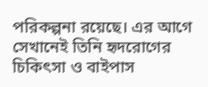পরিকল্পনা রয়েছে। এর আগে সেখানেই তিনি হৃদরোগের চিকিৎসা ও বাইপাস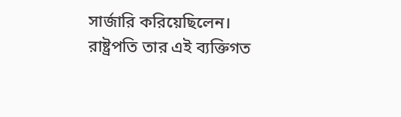সার্জারি করিয়েছিলেন। রাষ্ট্রপতি তার এই ব্যক্তিগত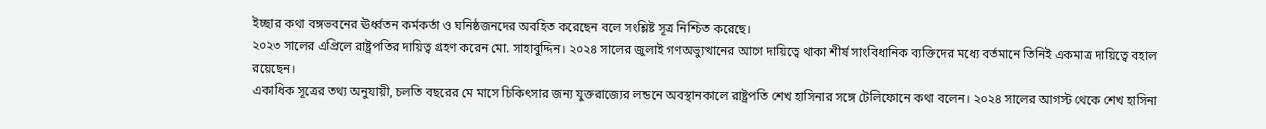ইচ্ছার কথা বঙ্গভবনের ঊর্ধ্বতন কর্মকর্তা ও ঘনিষ্ঠজনদের অবহিত করেছেন বলে সংশ্লিষ্ট সূত্র নিশ্চিত করেছে।
২০২৩ সালের এপ্রিলে রাষ্ট্রপতির দায়িত্ব গ্রহণ করেন মো. সাহাবুদ্দিন। ২০২৪ সালের জুলাই গণঅভ্যুত্থানের আগে দায়িত্বে থাকা শীর্ষ সাংবিধানিক ব্যক্তিদের মধ্যে বর্তমানে তিনিই একমাত্র দায়িত্বে বহাল রয়েছেন।
একাধিক সূত্রের তথ্য অনুযায়ী, চলতি বছরের মে মাসে চিকিৎসার জন্য যুক্তরাজ্যের লন্ডনে অবস্থানকালে রাষ্ট্রপতি শেখ হাসিনার সঙ্গে টেলিফোনে কথা বলেন। ২০২৪ সালের আগস্ট থেকে শেখ হাসিনা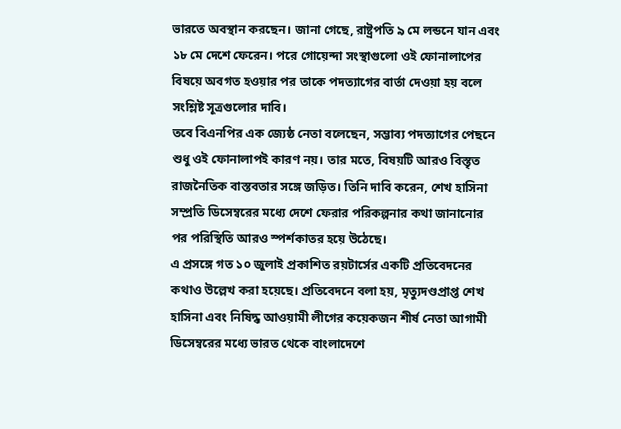ভারতে অবস্থান করছেন। জানা গেছে, রাষ্ট্রপতি ৯ মে লন্ডনে যান এবং ১৮ মে দেশে ফেরেন। পরে গোয়েন্দা সংস্থাগুলো ওই ফোনালাপের বিষয়ে অবগত হওয়ার পর তাকে পদত্যাগের বার্তা দেওয়া হয় বলে সংশ্লিষ্ট সূত্রগুলোর দাবি।
তবে বিএনপির এক জ্যেষ্ঠ নেতা বলেছেন, সম্ভাব্য পদত্যাগের পেছনে শুধু ওই ফোনালাপই কারণ নয়। তার মতে, বিষয়টি আরও বিস্তৃত রাজনৈতিক বাস্তবতার সঙ্গে জড়িত। তিনি দাবি করেন, শেখ হাসিনা সম্প্রতি ডিসেম্বরের মধ্যে দেশে ফেরার পরিকল্পনার কথা জানানোর পর পরিস্থিতি আরও স্পর্শকাতর হয়ে উঠেছে।
এ প্রসঙ্গে গত ১০ জুলাই প্রকাশিত রয়টার্সের একটি প্রতিবেদনের কথাও উল্লেখ করা হয়েছে। প্রতিবেদনে বলা হয়, মৃত্যুদণ্ডপ্রাপ্ত শেখ হাসিনা এবং নিষিদ্ধ আওয়ামী লীগের কয়েকজন শীর্ষ নেতা আগামী ডিসেম্বরের মধ্যে ভারত থেকে বাংলাদেশে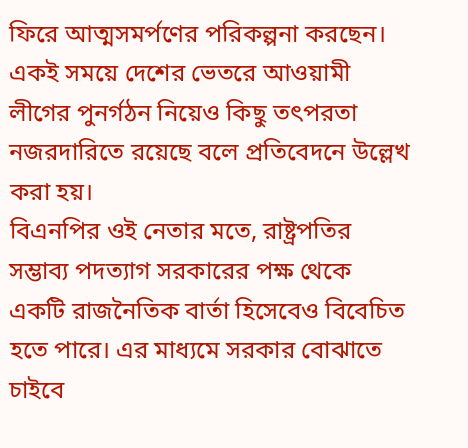ফিরে আত্মসমর্পণের পরিকল্পনা করছেন। একই সময়ে দেশের ভেতরে আওয়ামী লীগের পুনর্গঠন নিয়েও কিছু তৎপরতা নজরদারিতে রয়েছে বলে প্রতিবেদনে উল্লেখ করা হয়।
বিএনপির ওই নেতার মতে, রাষ্ট্রপতির সম্ভাব্য পদত্যাগ সরকারের পক্ষ থেকে একটি রাজনৈতিক বার্তা হিসেবেও বিবেচিত হতে পারে। এর মাধ্যমে সরকার বোঝাতে চাইবে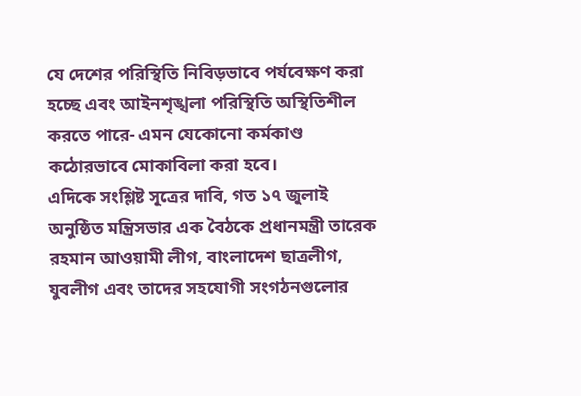যে দেশের পরিস্থিতি নিবিড়ভাবে পর্যবেক্ষণ করা হচ্ছে এবং আইনশৃঙ্খলা পরিস্থিতি অস্থিতিশীল করতে পারে- এমন যেকোনো কর্মকাণ্ড কঠোরভাবে মোকাবিলা করা হবে।
এদিকে সংশ্লিষ্ট সূত্রের দাবি, গত ১৭ জুলাই অনুষ্ঠিত মন্ত্রিসভার এক বৈঠকে প্রধানমন্ত্রী তারেক রহমান আওয়ামী লীগ, বাংলাদেশ ছাত্রলীগ, যুবলীগ এবং তাদের সহযোগী সংগঠনগুলোর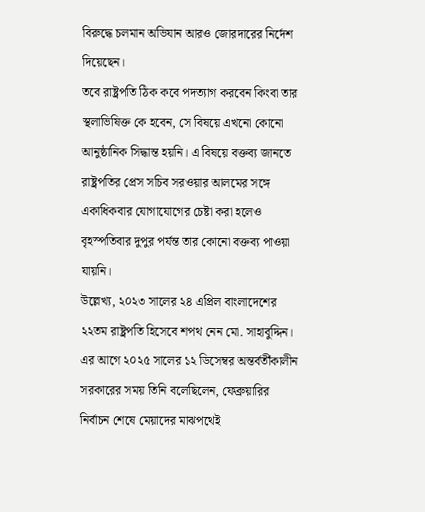বিরুদ্ধে চলমান অভিযান আরও জোরদারের নির্দেশ দিয়েছেন।
তবে রাষ্ট্রপতি ঠিক কবে পদত্যাগ করবেন কিংবা তার স্থলাভিষিক্ত কে হবেন, সে বিষয়ে এখনো কোনো আনুষ্ঠানিক সিদ্ধান্ত হয়নি। এ বিষয়ে বক্তব্য জানতে রাষ্ট্রপতির প্রেস সচিব সরওয়ার আলমের সঙ্গে একাধিকবার যোগাযোগের চেষ্টা করা হলেও বৃহস্পতিবার দুপুর পর্যন্ত তার কোনো বক্তব্য পাওয়া যায়নি।
উল্লেখ্য, ২০২৩ সালের ২৪ এপ্রিল বাংলাদেশের ২২তম রাষ্ট্রপতি হিসেবে শপথ নেন মো. সাহাবুদ্দিন।
এর আগে ২০২৫ সালের ১২ ডিসেম্বর অন্তর্বর্তীকালীন সরকারের সময় তিনি বলেছিলেন, ফেব্রুয়ারির নির্বাচন শেষে মেয়াদের মাঝপথেই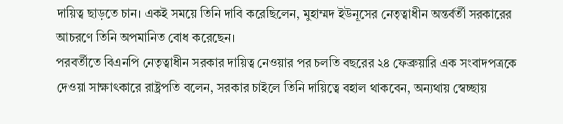দায়িত্ব ছাড়তে চান। একই সময়ে তিনি দাবি করেছিলেন, মুহাম্মদ ইউনূসের নেতৃত্বাধীন অন্তর্বর্তী সরকারের আচরণে তিনি অপমানিত বোধ করেছেন।
পরবর্তীতে বিএনপি নেতৃত্বাধীন সরকার দায়িত্ব নেওয়ার পর চলতি বছরের ২৪ ফেব্রুয়ারি এক সংবাদপত্রকে দেওয়া সাক্ষাৎকারে রাষ্ট্রপতি বলেন, সরকার চাইলে তিনি দায়িত্বে বহাল থাকবেন, অন্যথায় স্বেচ্ছায়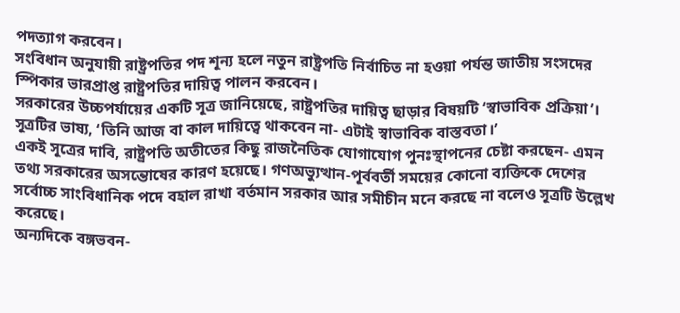পদত্যাগ করবেন।
সংবিধান অনুযায়ী রাষ্ট্রপতির পদ শূন্য হলে নতুন রাষ্ট্রপতি নির্বাচিত না হওয়া পর্যন্ত জাতীয় সংসদের স্পিকার ভারপ্রাপ্ত রাষ্ট্রপতির দায়িত্ব পালন করবেন।
সরকারের উচ্চপর্যায়ের একটি সূত্র জানিয়েছে, রাষ্ট্রপতির দায়িত্ব ছাড়ার বিষয়টি ‘স্বাভাবিক প্রক্রিয়া’। সূত্রটির ভাষ্য, ‘তিনি আজ বা কাল দায়িত্বে থাকবেন না- এটাই স্বাভাবিক বাস্তবতা।’
একই সূত্রের দাবি, রাষ্ট্রপতি অতীতের কিছু রাজনৈতিক যোগাযোগ পুনঃস্থাপনের চেষ্টা করছেন- এমন তথ্য সরকারের অসন্তোষের কারণ হয়েছে। গণঅভ্যুত্থান-পূর্ববর্তী সময়ের কোনো ব্যক্তিকে দেশের সর্বোচ্চ সাংবিধানিক পদে বহাল রাখা বর্তমান সরকার আর সমীচীন মনে করছে না বলেও সূত্রটি উল্লেখ করেছে।
অন্যদিকে বঙ্গভবন-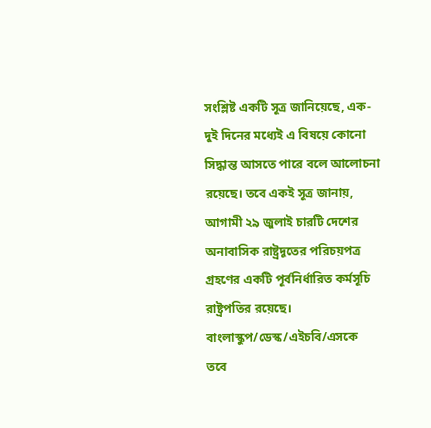সংশ্লিষ্ট একটি সূত্র জানিয়েছে, এক-দুই দিনের মধ্যেই এ বিষয়ে কোনো সিদ্ধান্ত আসতে পারে বলে আলোচনা রয়েছে। তবে একই সূত্র জানায়, আগামী ২৯ জুলাই চারটি দেশের অনাবাসিক রাষ্ট্রদূতের পরিচয়পত্র গ্রহণের একটি পূর্বনির্ধারিত কর্মসূচি রাষ্ট্রপতির রয়েছে।
বাংলাস্কুপ/ডেস্ক/এইচবি/এসকে
তবে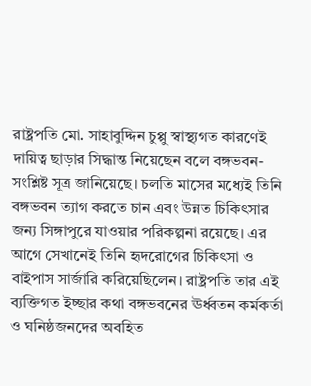রাষ্ট্রপতি মো. সাহাবুদ্দিন চুপ্পু স্বাস্থ্যগত কারণেই দায়িত্ব ছাড়ার সিদ্ধান্ত নিয়েছেন বলে বঙ্গভবন-সংশ্লিষ্ট সূত্র জানিয়েছে। চলতি মাসের মধ্যেই তিনি বঙ্গভবন ত্যাগ করতে চান এবং উন্নত চিকিৎসার জন্য সিঙ্গাপুরে যাওয়ার পরিকল্পনা রয়েছে। এর আগে সেখানেই তিনি হৃদরোগের চিকিৎসা ও বাইপাস সার্জারি করিয়েছিলেন। রাষ্ট্রপতি তার এই ব্যক্তিগত ইচ্ছার কথা বঙ্গভবনের ঊর্ধ্বতন কর্মকর্তা ও ঘনিষ্ঠজনদের অবহিত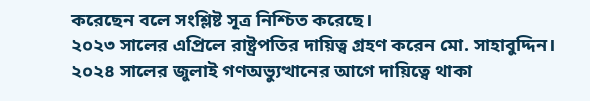করেছেন বলে সংশ্লিষ্ট সূত্র নিশ্চিত করেছে।
২০২৩ সালের এপ্রিলে রাষ্ট্রপতির দায়িত্ব গ্রহণ করেন মো. সাহাবুদ্দিন। ২০২৪ সালের জুলাই গণঅভ্যুত্থানের আগে দায়িত্বে থাকা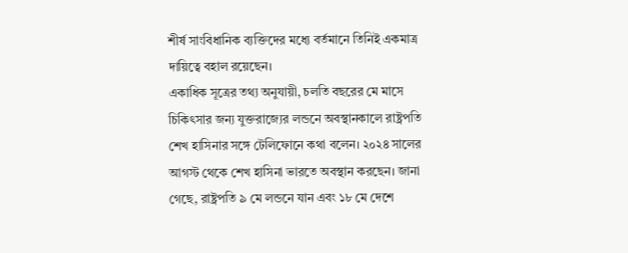শীর্ষ সাংবিধানিক ব্যক্তিদের মধ্যে বর্তমানে তিনিই একমাত্র দায়িত্বে বহাল রয়েছেন।
একাধিক সূত্রের তথ্য অনুযায়ী, চলতি বছরের মে মাসে চিকিৎসার জন্য যুক্তরাজ্যের লন্ডনে অবস্থানকালে রাষ্ট্রপতি শেখ হাসিনার সঙ্গে টেলিফোনে কথা বলেন। ২০২৪ সালের আগস্ট থেকে শেখ হাসিনা ভারতে অবস্থান করছেন। জানা গেছে, রাষ্ট্রপতি ৯ মে লন্ডনে যান এবং ১৮ মে দেশে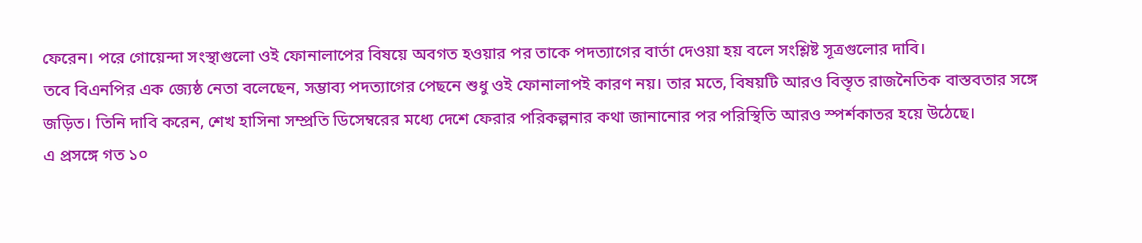ফেরেন। পরে গোয়েন্দা সংস্থাগুলো ওই ফোনালাপের বিষয়ে অবগত হওয়ার পর তাকে পদত্যাগের বার্তা দেওয়া হয় বলে সংশ্লিষ্ট সূত্রগুলোর দাবি।
তবে বিএনপির এক জ্যেষ্ঠ নেতা বলেছেন, সম্ভাব্য পদত্যাগের পেছনে শুধু ওই ফোনালাপই কারণ নয়। তার মতে, বিষয়টি আরও বিস্তৃত রাজনৈতিক বাস্তবতার সঙ্গে জড়িত। তিনি দাবি করেন, শেখ হাসিনা সম্প্রতি ডিসেম্বরের মধ্যে দেশে ফেরার পরিকল্পনার কথা জানানোর পর পরিস্থিতি আরও স্পর্শকাতর হয়ে উঠেছে।
এ প্রসঙ্গে গত ১০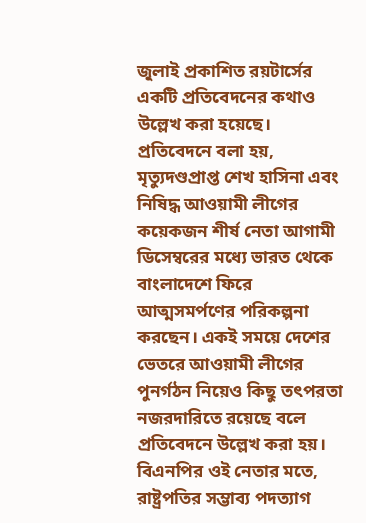জুলাই প্রকাশিত রয়টার্সের একটি প্রতিবেদনের কথাও উল্লেখ করা হয়েছে। প্রতিবেদনে বলা হয়, মৃত্যুদণ্ডপ্রাপ্ত শেখ হাসিনা এবং নিষিদ্ধ আওয়ামী লীগের কয়েকজন শীর্ষ নেতা আগামী ডিসেম্বরের মধ্যে ভারত থেকে বাংলাদেশে ফিরে আত্মসমর্পণের পরিকল্পনা করছেন। একই সময়ে দেশের ভেতরে আওয়ামী লীগের পুনর্গঠন নিয়েও কিছু তৎপরতা নজরদারিতে রয়েছে বলে প্রতিবেদনে উল্লেখ করা হয়।
বিএনপির ওই নেতার মতে, রাষ্ট্রপতির সম্ভাব্য পদত্যাগ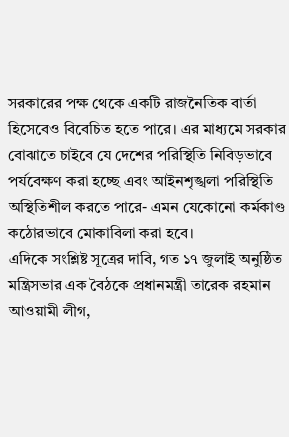সরকারের পক্ষ থেকে একটি রাজনৈতিক বার্তা হিসেবেও বিবেচিত হতে পারে। এর মাধ্যমে সরকার বোঝাতে চাইবে যে দেশের পরিস্থিতি নিবিড়ভাবে পর্যবেক্ষণ করা হচ্ছে এবং আইনশৃঙ্খলা পরিস্থিতি অস্থিতিশীল করতে পারে- এমন যেকোনো কর্মকাণ্ড কঠোরভাবে মোকাবিলা করা হবে।
এদিকে সংশ্লিষ্ট সূত্রের দাবি, গত ১৭ জুলাই অনুষ্ঠিত মন্ত্রিসভার এক বৈঠকে প্রধানমন্ত্রী তারেক রহমান আওয়ামী লীগ,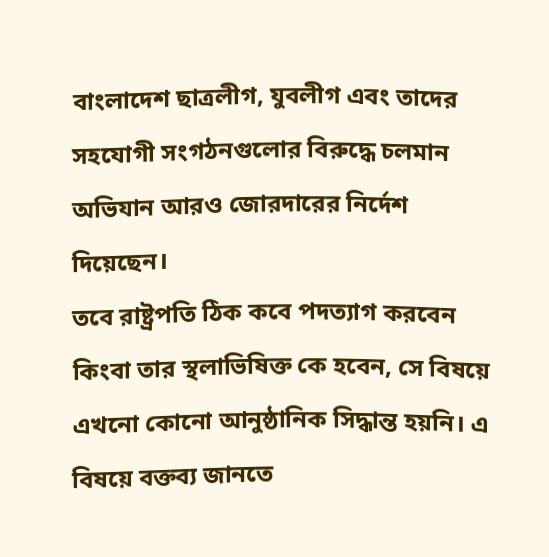বাংলাদেশ ছাত্রলীগ, যুবলীগ এবং তাদের সহযোগী সংগঠনগুলোর বিরুদ্ধে চলমান অভিযান আরও জোরদারের নির্দেশ দিয়েছেন।
তবে রাষ্ট্রপতি ঠিক কবে পদত্যাগ করবেন কিংবা তার স্থলাভিষিক্ত কে হবেন, সে বিষয়ে এখনো কোনো আনুষ্ঠানিক সিদ্ধান্ত হয়নি। এ বিষয়ে বক্তব্য জানতে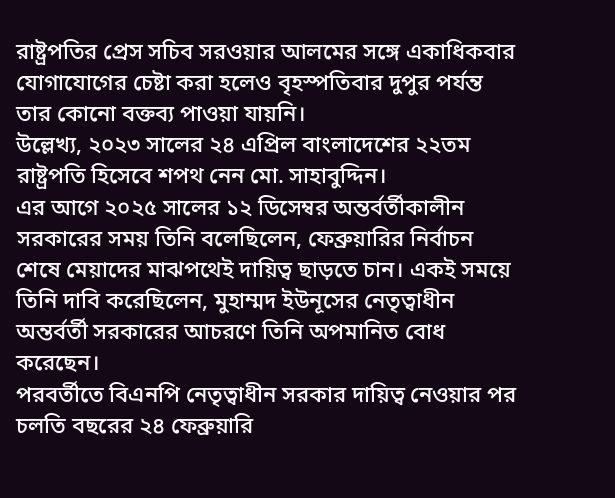রাষ্ট্রপতির প্রেস সচিব সরওয়ার আলমের সঙ্গে একাধিকবার যোগাযোগের চেষ্টা করা হলেও বৃহস্পতিবার দুপুর পর্যন্ত তার কোনো বক্তব্য পাওয়া যায়নি।
উল্লেখ্য, ২০২৩ সালের ২৪ এপ্রিল বাংলাদেশের ২২তম রাষ্ট্রপতি হিসেবে শপথ নেন মো. সাহাবুদ্দিন।
এর আগে ২০২৫ সালের ১২ ডিসেম্বর অন্তর্বর্তীকালীন সরকারের সময় তিনি বলেছিলেন, ফেব্রুয়ারির নির্বাচন শেষে মেয়াদের মাঝপথেই দায়িত্ব ছাড়তে চান। একই সময়ে তিনি দাবি করেছিলেন, মুহাম্মদ ইউনূসের নেতৃত্বাধীন অন্তর্বর্তী সরকারের আচরণে তিনি অপমানিত বোধ করেছেন।
পরবর্তীতে বিএনপি নেতৃত্বাধীন সরকার দায়িত্ব নেওয়ার পর চলতি বছরের ২৪ ফেব্রুয়ারি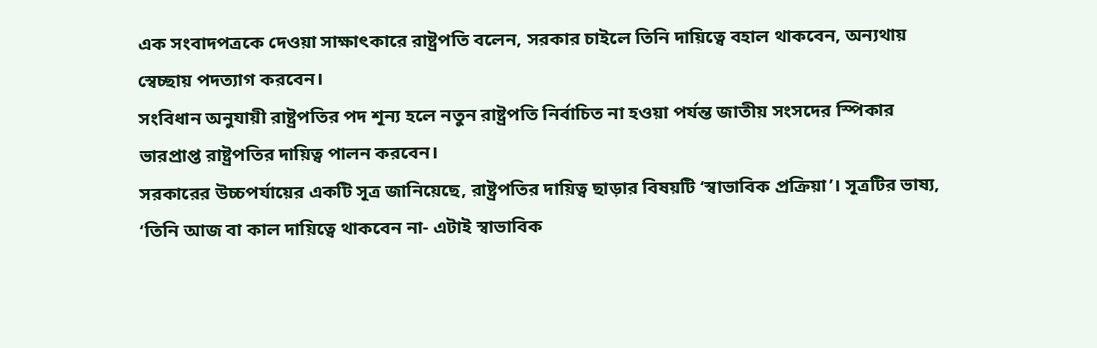এক সংবাদপত্রকে দেওয়া সাক্ষাৎকারে রাষ্ট্রপতি বলেন, সরকার চাইলে তিনি দায়িত্বে বহাল থাকবেন, অন্যথায় স্বেচ্ছায় পদত্যাগ করবেন।
সংবিধান অনুযায়ী রাষ্ট্রপতির পদ শূন্য হলে নতুন রাষ্ট্রপতি নির্বাচিত না হওয়া পর্যন্ত জাতীয় সংসদের স্পিকার ভারপ্রাপ্ত রাষ্ট্রপতির দায়িত্ব পালন করবেন।
সরকারের উচ্চপর্যায়ের একটি সূত্র জানিয়েছে, রাষ্ট্রপতির দায়িত্ব ছাড়ার বিষয়টি ‘স্বাভাবিক প্রক্রিয়া’। সূত্রটির ভাষ্য, ‘তিনি আজ বা কাল দায়িত্বে থাকবেন না- এটাই স্বাভাবিক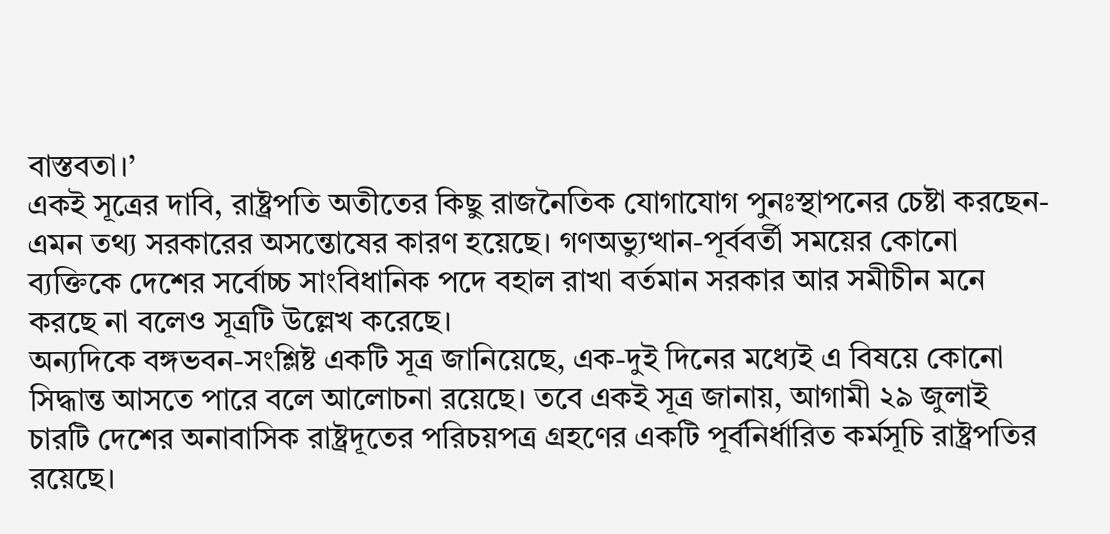বাস্তবতা।’
একই সূত্রের দাবি, রাষ্ট্রপতি অতীতের কিছু রাজনৈতিক যোগাযোগ পুনঃস্থাপনের চেষ্টা করছেন- এমন তথ্য সরকারের অসন্তোষের কারণ হয়েছে। গণঅভ্যুত্থান-পূর্ববর্তী সময়ের কোনো ব্যক্তিকে দেশের সর্বোচ্চ সাংবিধানিক পদে বহাল রাখা বর্তমান সরকার আর সমীচীন মনে করছে না বলেও সূত্রটি উল্লেখ করেছে।
অন্যদিকে বঙ্গভবন-সংশ্লিষ্ট একটি সূত্র জানিয়েছে, এক-দুই দিনের মধ্যেই এ বিষয়ে কোনো সিদ্ধান্ত আসতে পারে বলে আলোচনা রয়েছে। তবে একই সূত্র জানায়, আগামী ২৯ জুলাই চারটি দেশের অনাবাসিক রাষ্ট্রদূতের পরিচয়পত্র গ্রহণের একটি পূর্বনির্ধারিত কর্মসূচি রাষ্ট্রপতির রয়েছে।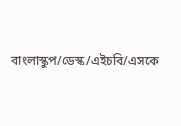বাংলাস্কুপ/ডেস্ক/এইচবি/এসকে